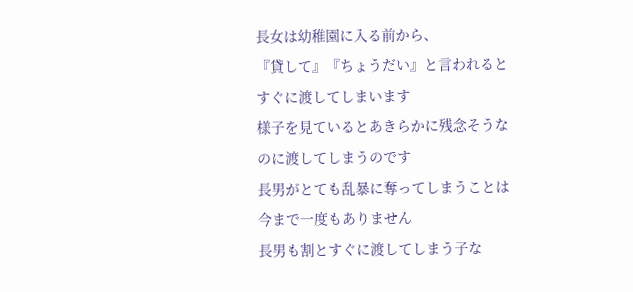長女は幼稚園に入る前から、
『貸して』『ちょうだい』と言われるとすぐに渡してしまいます
様子を見ているとあきらかに残念そうなのに渡してしまうのです
長男がとても乱暴に奪ってしまうことは今まで一度もありません
長男も割とすぐに渡してしまう子な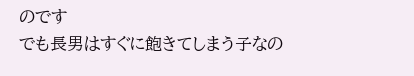のです
でも長男はすぐに飽きてしまう子なの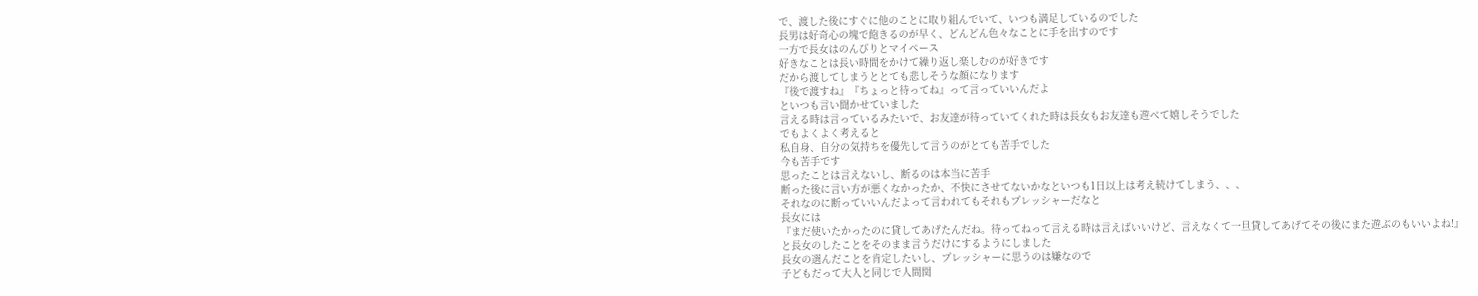で、渡した後にすぐに他のことに取り組んでいて、いつも満足しているのでした
長男は好奇心の塊で飽きるのが早く、どんどん色々なことに手を出すのです
一方で長女はのんびりとマイペース
好きなことは長い時間をかけて繰り返し楽しむのが好きです
だから渡してしまうととても悲しそうな顔になります
『後で渡すね』『ちょっと待ってね』って言っていいんだよ
といつも言い聞かせていました
言える時は言っているみたいで、お友達が待っていてくれた時は長女もお友達も遊べて嬉しそうでした
でもよくよく考えると
私自身、自分の気持ちを優先して言うのがとても苦手でした
今も苦手です
思ったことは言えないし、断るのは本当に苦手
断った後に言い方が悪くなかったか、不快にさせてないかなといつも1日以上は考え続けてしまう、、、
それなのに断っていいんだよって言われてもそれもプレッシャーだなと
長女には
『まだ使いたかったのに貸してあげたんだね。待ってねって言える時は言えばいいけど、言えなくて一旦貸してあげてその後にまた遊ぶのもいいよね!』
と長女のしたことをそのまま言うだけにするようにしました
長女の選んだことを肯定したいし、プレッシャーに思うのは嫌なので
子どもだって大人と同じで人間関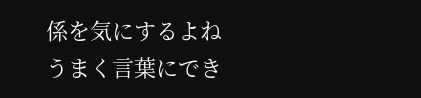係を気にするよね
うまく言葉にでき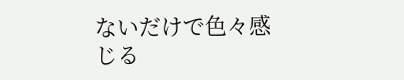ないだけで色々感じる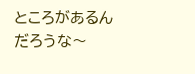ところがあるんだろうな〜